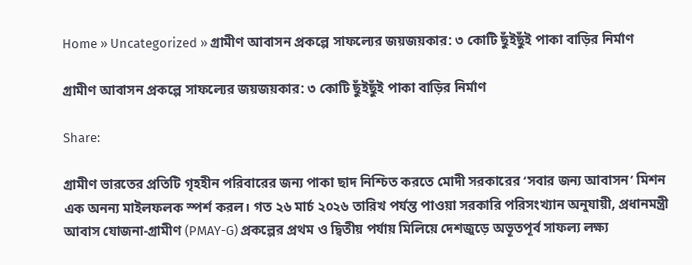Home » Uncategorized » গ্রামীণ আবাসন প্রকল্পে সাফল্যের জয়জয়কার: ৩ কোটি ছুঁইছুঁই পাকা বাড়ির নির্মাণ

গ্রামীণ আবাসন প্রকল্পে সাফল্যের জয়জয়কার: ৩ কোটি ছুঁইছুঁই পাকা বাড়ির নির্মাণ

Share:

গ্রামীণ ভারতের প্রতিটি গৃহহীন পরিবারের জন্য পাকা ছাদ নিশ্চিত করতে মোদী সরকারের ‘সবার জন্য আবাসন’ মিশন এক অনন্য মাইলফলক স্পর্শ করল। গত ২৬ মার্চ ২০২৬ তারিখ পর্যন্ত পাওয়া সরকারি পরিসংখ্যান অনুযায়ী, প্রধানমন্ত্রী আবাস যোজনা-গ্রামীণ (PMAY-G) প্রকল্পের প্রথম ও দ্বিতীয় পর্যায় মিলিয়ে দেশজুড়ে অভূতপূর্ব সাফল্য লক্ষ্য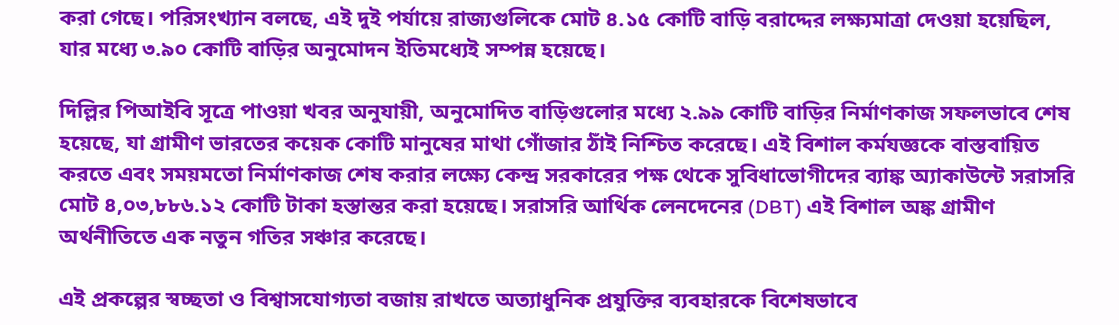করা গেছে। পরিসংখ্যান বলছে, এই দুই পর্যায়ে রাজ্যগুলিকে মোট ৪.১৫ কোটি বাড়ি বরাদ্দের লক্ষ্যমাত্রা দেওয়া হয়েছিল, যার মধ্যে ৩.৯০ কোটি বাড়ির অনুমোদন ইতিমধ্যেই সম্পন্ন হয়েছে।

দিল্লির পিআইবি সূত্রে পাওয়া খবর অনুযায়ী, অনুমোদিত বাড়িগুলোর মধ্যে ২.৯৯ কোটি বাড়ির নির্মাণকাজ সফলভাবে শেষ হয়েছে, যা গ্রামীণ ভারতের কয়েক কোটি মানুষের মাথা গোঁজার ঠাঁই নিশ্চিত করেছে। এই বিশাল কর্মযজ্ঞকে বাস্তবায়িত করতে এবং সময়মতো নির্মাণকাজ শেষ করার লক্ষ্যে কেন্দ্র সরকারের পক্ষ থেকে সুবিধাভোগীদের ব্যাঙ্ক অ্যাকাউন্টে সরাসরি মোট ৪,০৩,৮৮৬.১২ কোটি টাকা হস্তান্তর করা হয়েছে। সরাসরি আর্থিক লেনদেনের (DBT) এই বিশাল অঙ্ক গ্রামীণ অর্থনীতিতে এক নতুন গতির সঞ্চার করেছে।

এই প্রকল্পের স্বচ্ছতা ও বিশ্বাসযোগ্যতা বজায় রাখতে অত্যাধুনিক প্রযুক্তির ব্যবহারকে বিশেষভাবে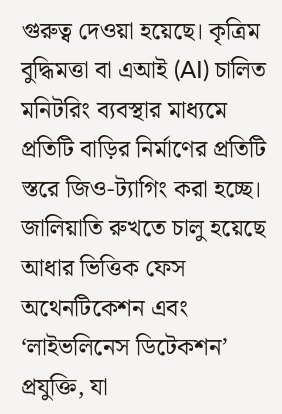গুরুত্ব দেওয়া হয়েছে। কৃত্রিম বুদ্ধিমত্তা বা এআই (AI) চালিত মনিটরিং ব্যবস্থার মাধ্যমে প্রতিটি বাড়ির নির্মাণের প্রতিটি স্তরে জিও-ট্যাগিং করা হচ্ছে। জালিয়াতি রুখতে চালু হয়েছে আধার ভিত্তিক ফেস অথেনটিকেশন এবং ‘লাইভলিনেস ডিটেকশন’ প্রযুক্তি, যা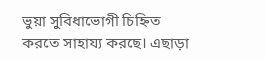ভুয়া সুবিধাভোগী চিহ্নিত করতে সাহায্য করছে। এছাড়া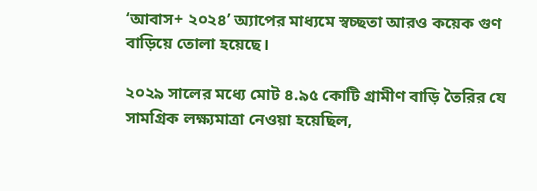‘আবাস+ ২০২৪’ অ্যাপের মাধ্যমে স্বচ্ছতা আরও কয়েক গুণ বাড়িয়ে তোলা হয়েছে।

২০২৯ সালের মধ্যে মোট ৪.৯৫ কোটি গ্রামীণ বাড়ি তৈরির যে সামগ্রিক লক্ষ্যমাত্রা নেওয়া হয়েছিল,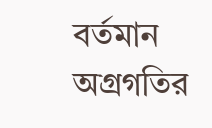বর্তমান অগ্রগতির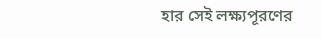হার সেই লক্ষ্যপূরণের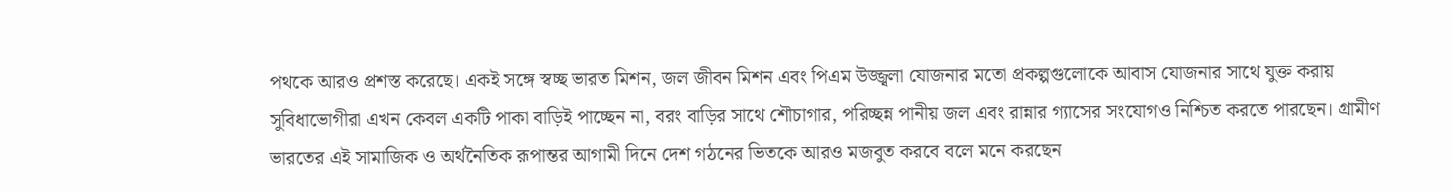পথকে আরও প্রশস্ত করেছে। একই সঙ্গে স্বচ্ছ ভারত মিশন, জল জীবন মিশন এবং পিএম উজ্জ্বলা যোজনার মতো প্রকল্পগুলোকে আবাস যোজনার সাথে যুক্ত করায় সুবিধাভোগীরা এখন কেবল একটি পাকা বাড়িই পাচ্ছেন না, বরং বাড়ির সাথে শৌচাগার, পরিচ্ছন্ন পানীয় জল এবং রান্নার গ্যাসের সংযোগও নিশ্চিত করতে পারছেন। গ্রামীণ ভারতের এই সামাজিক ও অর্থনৈতিক রূপান্তর আগামী দিনে দেশ গঠনের ভিতকে আরও মজবুত করবে বলে মনে করছেন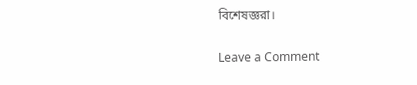বিশেষজ্ঞরা।

Leave a Comment